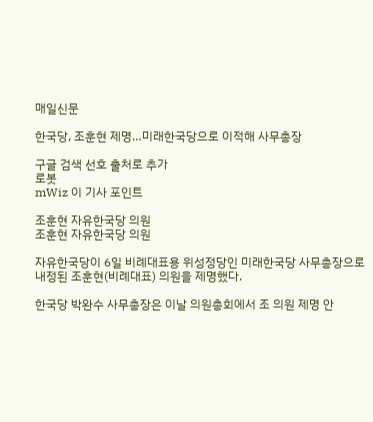매일신문

한국당, 조훈현 제명…미래한국당으로 이적해 사무총장

구글 검색 선호 출처로 추가
로봇
mWiz 이 기사 포인트

조훈현 자유한국당 의원
조훈현 자유한국당 의원

자유한국당이 6일 비례대표용 위성정당인 미래한국당 사무총장으로 내정된 조훈현(비례대표) 의원을 제명했다.

한국당 박완수 사무총장은 이날 의원총회에서 조 의원 제명 안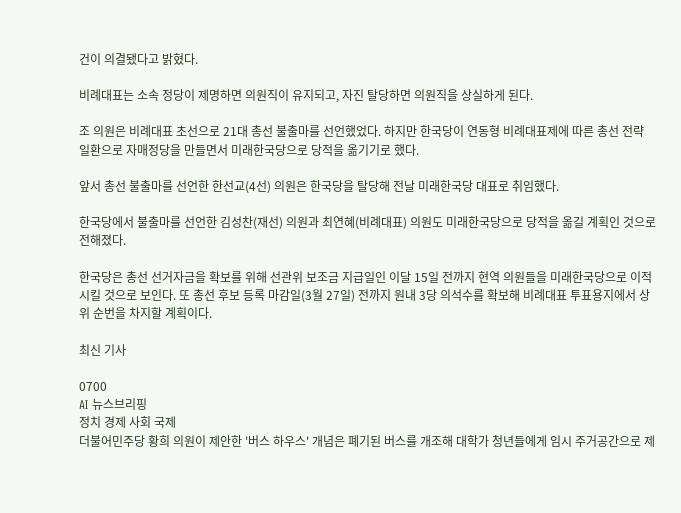건이 의결됐다고 밝혔다.

비례대표는 소속 정당이 제명하면 의원직이 유지되고, 자진 탈당하면 의원직을 상실하게 된다.

조 의원은 비례대표 초선으로 21대 총선 불출마를 선언했었다. 하지만 한국당이 연동형 비례대표제에 따른 총선 전략 일환으로 자매정당을 만들면서 미래한국당으로 당적을 옮기기로 했다.

앞서 총선 불출마를 선언한 한선교(4선) 의원은 한국당을 탈당해 전날 미래한국당 대표로 취임했다.

한국당에서 불출마를 선언한 김성찬(재선) 의원과 최연혜(비례대표) 의원도 미래한국당으로 당적을 옮길 계획인 것으로 전해졌다.

한국당은 총선 선거자금을 확보를 위해 선관위 보조금 지급일인 이달 15일 전까지 현역 의원들을 미래한국당으로 이적시킬 것으로 보인다. 또 총선 후보 등록 마감일(3월 27일) 전까지 원내 3당 의석수를 확보해 비례대표 투표용지에서 상위 순번을 차지할 계획이다.

최신 기사

0700
AI 뉴스브리핑
정치 경제 사회 국제
더불어민주당 황희 의원이 제안한 '버스 하우스' 개념은 폐기된 버스를 개조해 대학가 청년들에게 임시 주거공간으로 제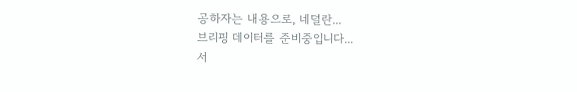공하자는 내용으로, 네덜란...
브리핑 데이터를 준비중입니다...
서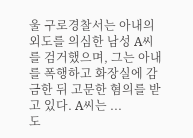울 구로경찰서는 아내의 외도를 의심한 남성 A씨를 검거했으며, 그는 아내를 폭행하고 화장실에 감금한 뒤 고문한 혐의를 받고 있다. A씨는 ...
도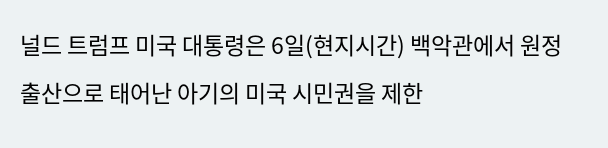널드 트럼프 미국 대통령은 6일(현지시간) 백악관에서 원정출산으로 태어난 아기의 미국 시민권을 제한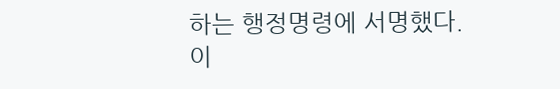하는 행정명령에 서명했다. 이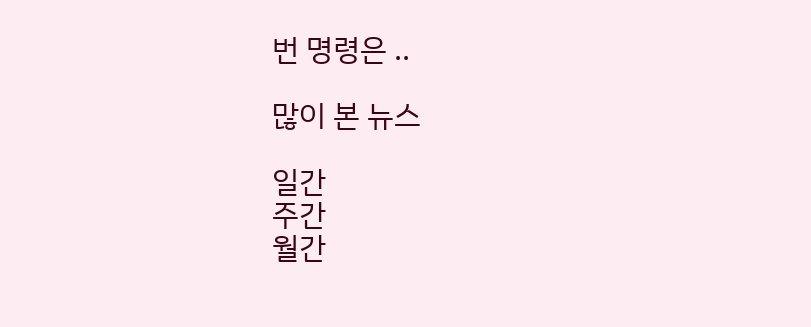번 명령은 ..

많이 본 뉴스

일간
주간
월간